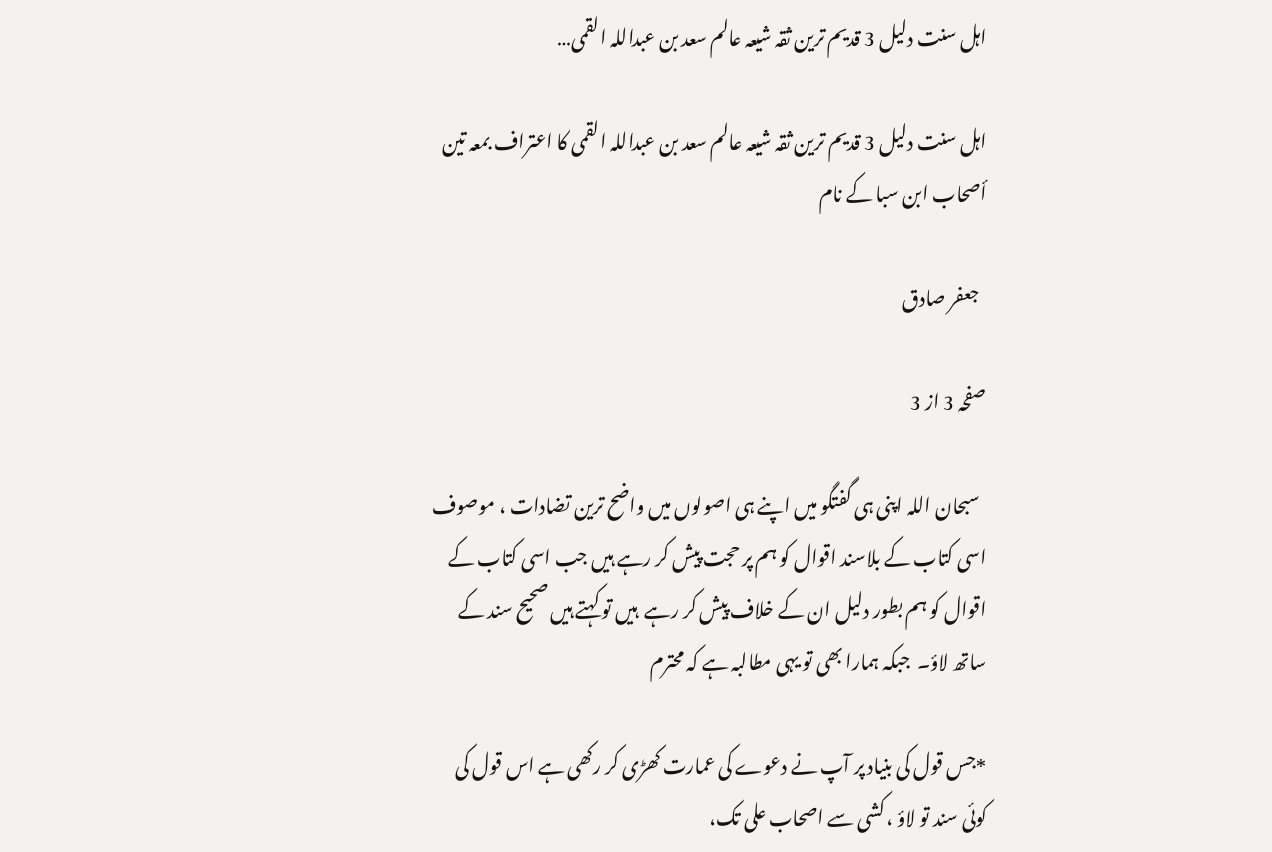اہل سنت دلیل 3 قدیم ترین ثقہ شیعہ عالم سعد بن عبداللہ القمی…

اہل سنت دلیل 3 قدیم ترین ثقہ شیعہ عالم سعد بن عبداللہ القمی کا اعتراف بمعہ تین  أصحاب ابن سبا کے نام

  جعفر صادق

صفحہ 3 از 3

  سبحان اللہ اپنی ہی گفتگو میں اپنے ہی اصولوں میں واضح ترین تضادات ، موصوف اسی کتاب کے بلاسند اقوال کو ہم پر حجت پیش کر رہے ہیں جب اسی کتاب کے اقوال کو ہم بطور دلیل ان کے خلاف پیش کر رہے  ہیں تو کہتے ہیں صحیح سند کے ساتھ لاؤ۔  جبکہ ہمارا بھی تو یہی مطالبہ ہے کہ محترم

*جس قول کی بنیاد پر آپ نے دعوے کی عمارت کھڑی کر رکھی ہے اس قول کی کوئی سند تو لاؤ ، کشی سے اصحاب علی تک،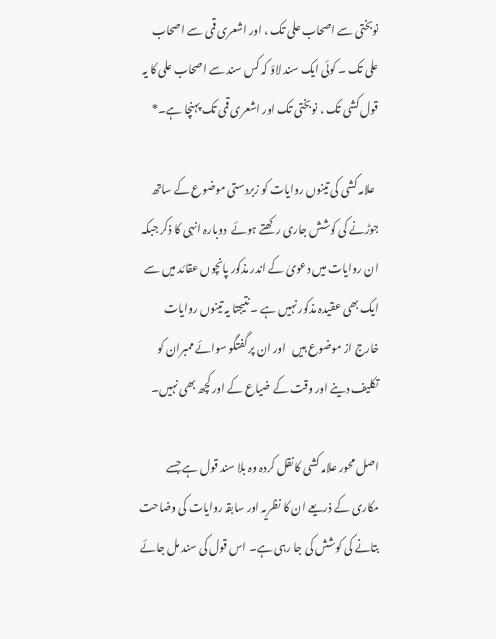نوبختی سے اصحاب علی تک ، اور اشعری قمی سے اصحاب علی تک ۔ کوئی ایک سند لاؤ کہ کس سند سے اصحاب علی کا یہ قول کشی تک ، نوبختی تک اور اشعری قمی تک پہنچا ہے۔*

  علامہ کشی کی تینوں روایات کو زبردستی موضوع کے ساتھ جوڑنے کی کوشش جاری رکھتے ہوئے  دوبارہ انہی کا ذکر جبکہ ان روایات میں دعویٰ کے اندر مذکور پانچوں عقائد میں سے ایک بھی عقیدہ مذکور نہیں ہے ۔ نتیجتا یہ تینوں روایات خارج از موضوع ہیں   اور ان پر گفتگو سوائے ممبران کو تکلیف دینے اور وقت کے ضیاع کے اور کچھ بھی نہیں۔

اصل محور علامہ کشی کا نقل کردہ وہ بلا سند قول ہے جسے مکاری کے ذریعے ان کا نظریہ اور سابقہ روایات کی وضاحت بتانے کی کوشش کی جا رہی ہے۔ اس قول کی سند مل جائے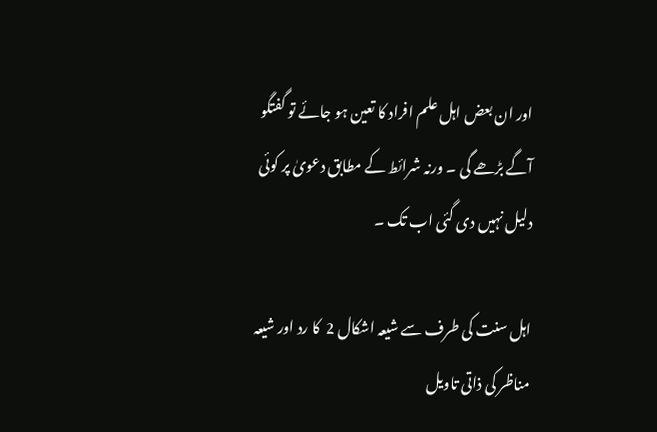اور ان بعض اہل علم افراد کا تعین ہو جائے تو گفتگو آگے بڑھے گی ۔ ورنہ شرائط کے مطابق دعویٰ پر کوئی دلیل نہیں دی گئی اب تک ۔

اہل سنت کی طرف سے شیعہ اشکال 2  کا رد اور شیعہ مناظر کی ذاتی تاویل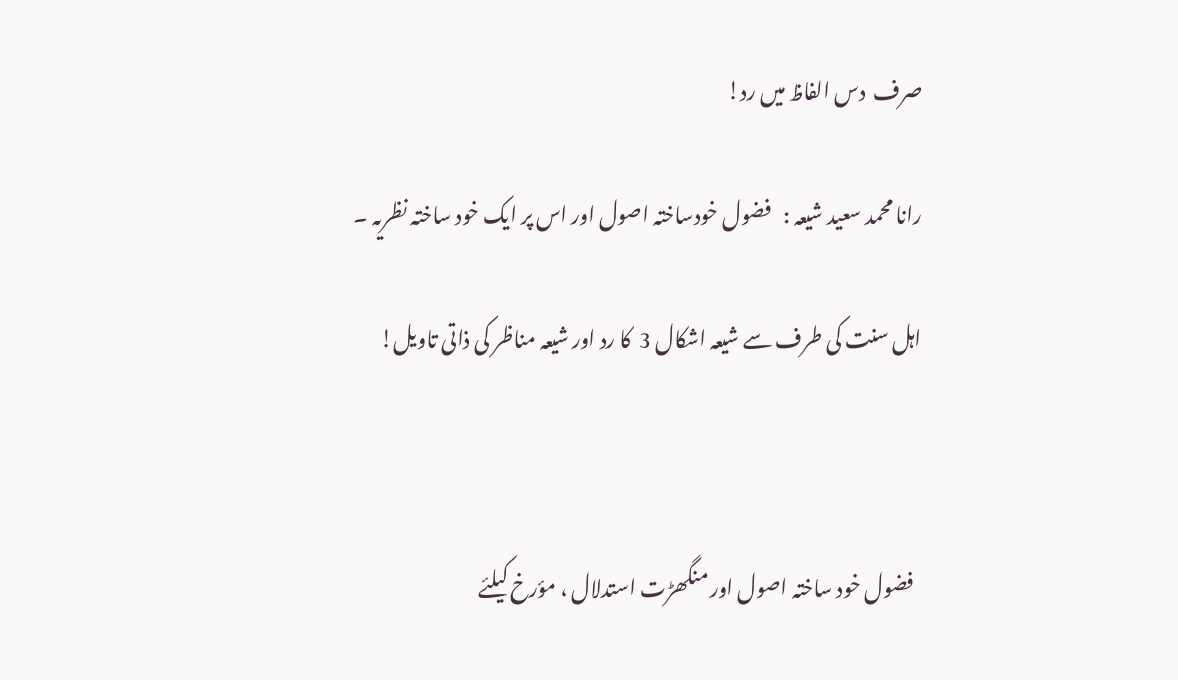صرف  دس الفاظ میں رد!

رانا محمد سعید شیعہ :   فضول خودساختہ اصول اور اس پر ایک خود ساختہ نظریہ ۔

اہل سنت کی طرف سے شیعہ اشکال 3  کا رد اور شیعہ مناظر کی ذاتی تاویل!



  فضول خود ساختہ اصول اور منگھڑت استدلال ، مؤرخ کیلئے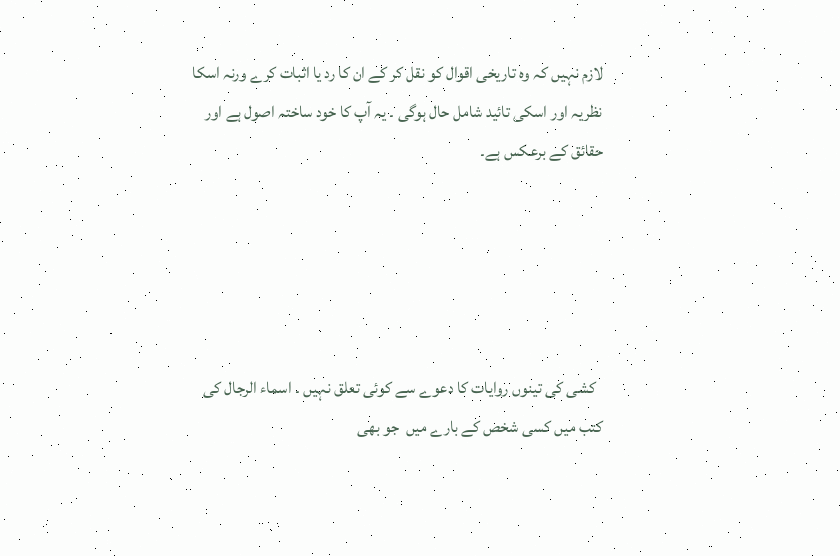لازم نہیں کہ وہ تاریخی اقوال کو نقل کر کے ان کا رد یا اثبات کرے ورنہ اسکا نظریہ اور اسکی تائید شامل حال ہوگی ۔ یہ آپ کا خود ساختہ اصول ہے اور حقائق کے برعکس ہے۔





  کشی کی تینوں روایات کا دعوے سے کوئی تعلق نہیں ۔ اسماء الرجال کی کتب میں کسی شخص کے بارے میں  جو بھی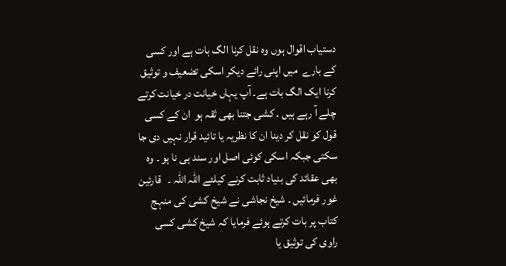دستیاب اقوال ہوں وہ نقل کرنا الگ بات ہے اور کسی کے بارے  میں اپنی رائے دیکر اسکی تضعیف و توثیق کرنا ایک الگ بات ہے۔ آپ یہاں خیانت در خیانت کرتے چلے آ رہے ہیں ۔ کشی جتنا بھی ثقہ ہو  ان کے کسی قول کو نقل کر دینا ان کا نظریہ یا تائید قرار نہیں دی جا سکتی جبکہ اسکی کوئی اصل اور سند ہی نا ہو ۔ وہ بھی عقائد کی بنیاد ثابت کرنے کیلئے اللہ اللہ ۔   قارئین غور فرمائیں ۔ شیخ نجاشی نے شیخ کشی کی منہج کتاب پر بات کرتے ہوئے فرمایا کہ شیخ کشی کسی راوی کی توثیق یا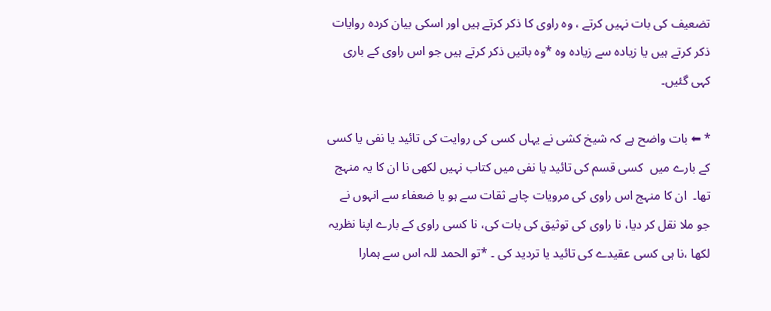تضعیف کی بات نہیں کرتے ، وہ راوی کا ذکر کرتے ہیں اور اسکی بیان کردہ روایات ذکر کرتے ہیں یا زیادہ سے زیادہ وہ *وہ باتیں ذکر کرتے ہیں جو اس راوی کے باری کہی گئیں۔

* ⬅ بات واضح ہے کہ شیخ کشی نے یہاں کسی کی روایت کی تائید یا نفی یا کسی کے بارے میں  کسی قسم کی تائید یا نفی میں کتاب نہیں لکھی نا ان کا یہ منہج تھا۔  ان کا منہج اس راوی کی مرویات چاہے ثقات سے ہو یا ضعفاء سے انہوں نے جو ملا نقل کر دیا، نا راوی کی توثیق کی بات کی، نا کسی راوی کے بارے اپنا نظریہ لکھا ،نا ہی کسی عقیدے کی تائید یا تردید کی ۔ *تو الحمد للہ اس سے ہمارا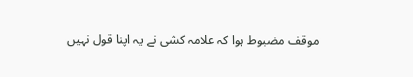موقف مضبوط ہوا کہ علامہ کشی نے یہ اپنا قول نہیں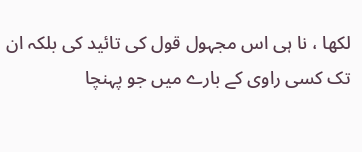لکھا ، نا ہی اس مجہول قول کی تائید کی بلکہ ان تک کسی راوی کے بارے میں جو پہنچا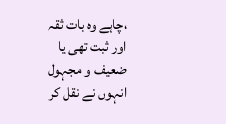،چاہے وہ بات ثقہ اور ثبت تھی یا ضعیف و مجہول انہوں نے نقل کر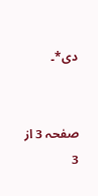دی*۔


صفحہ 3 از 3